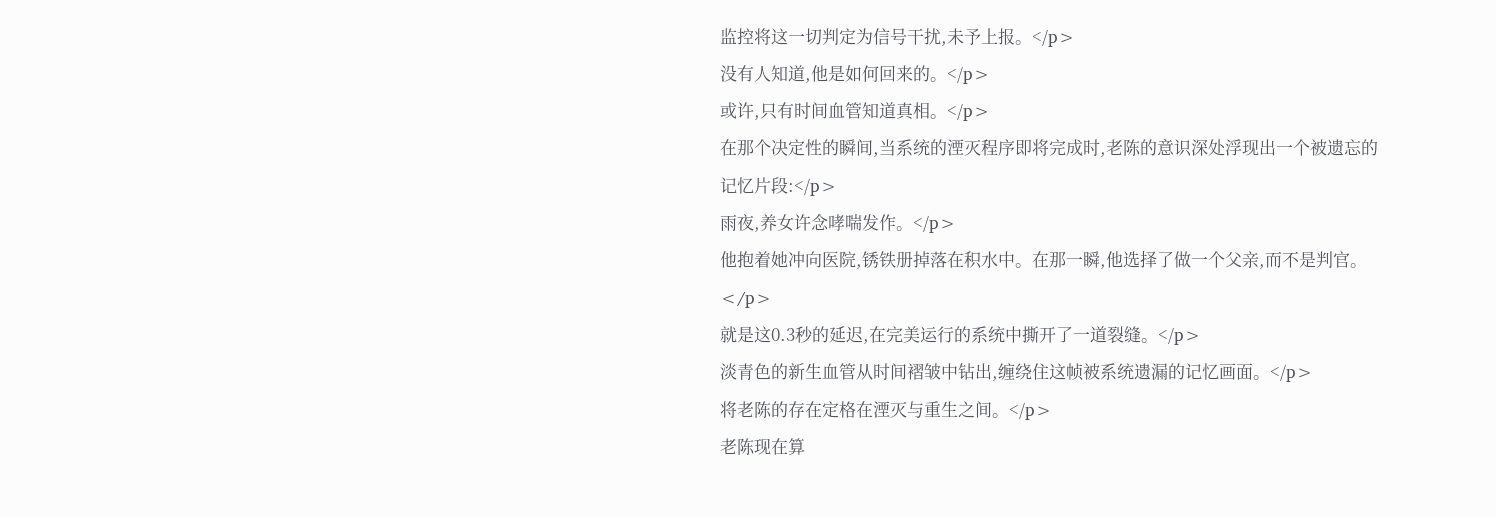监控将这一切判定为信号干扰,未予上报。</p>
没有人知道,他是如何回来的。</p>
或许,只有时间血管知道真相。</p>
在那个决定性的瞬间,当系统的湮灭程序即将完成时,老陈的意识深处浮现出一个被遗忘的记忆片段:</p>
雨夜,养女许念哮喘发作。</p>
他抱着她冲向医院,锈铁册掉落在积水中。在那一瞬,他选择了做一个父亲,而不是判官。</p>
就是这0.3秒的延迟,在完美运行的系统中撕开了一道裂缝。</p>
淡青色的新生血管从时间褶皱中钻出,缠绕住这帧被系统遗漏的记忆画面。</p>
将老陈的存在定格在湮灭与重生之间。</p>
老陈现在算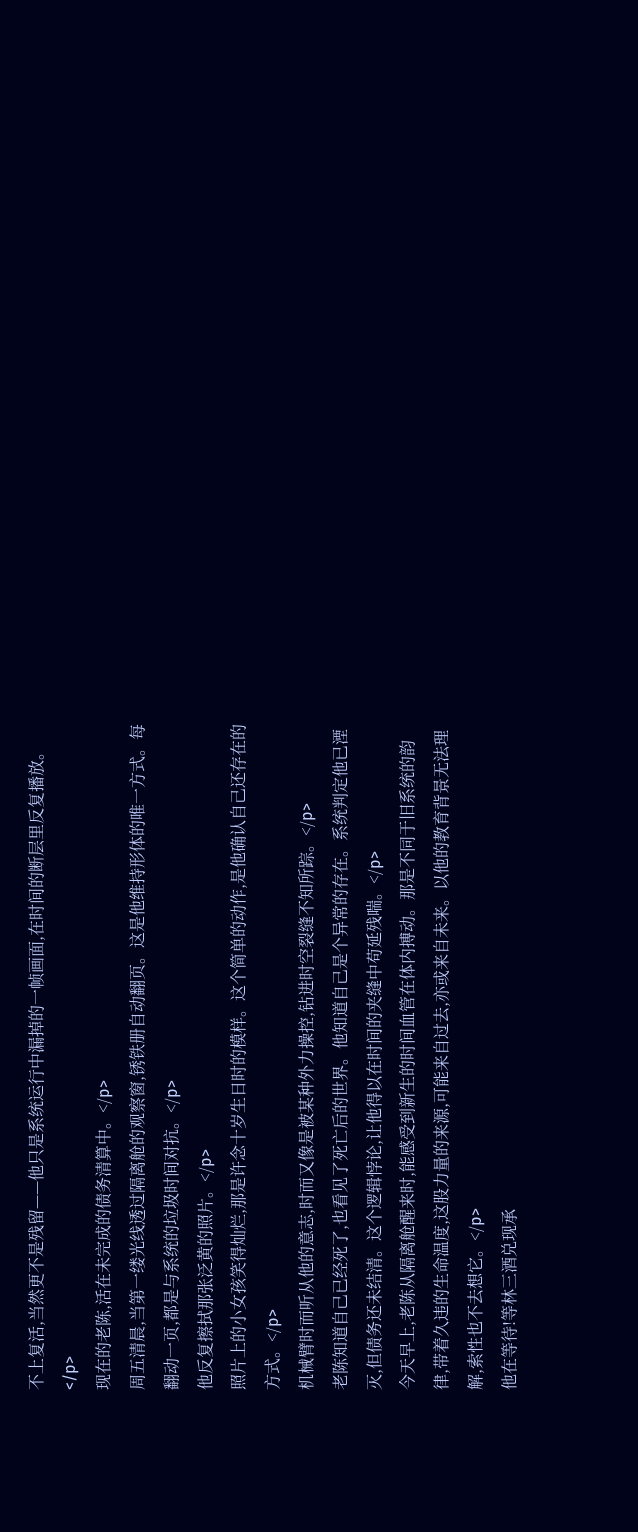不上复活,当然更不是残留——他只是系统运行中漏掉的一帧画面,在时间的断层里反复播放。</p>
现在的老陈,活在未完成的债务清算中。</p>
周五清晨,当第一缕光线透过隔离舱的观察窗,锈铁册自动翻页。这是他维持形体的唯一方式。每翻动一页,都是与系统的垃圾时间对抗。</p>
他反复擦拭那张泛黄的照片。</p>
照片上的小女孩笑得灿烂,那是许念十岁生日时的模样。这个简单的动作,是他确认自己还存在的方式。</p>
机械臂时而听从他的意志,时而又像是被某种外力操控,钻进时空裂缝不知所踪。</p>
老陈知道自己已经死了,也看见了死亡后的世界。他知道自己是个异常的存在。系统判定他已湮灭,但债务还未结清。这个逻辑悖论,让他得以在时间的夹缝中苟延残喘。</p>
今天早上,老陈从隔离舱醒来时,能感受到新生的时间血管在体内搏动。那是不同于旧系统的韵律,带着久违的生命温度,这股力量的来源,可能来自过去,亦或来自未来。以他的教育背景无法理解,索性也不去想它。</p>
他在等待!等林三酒兑现承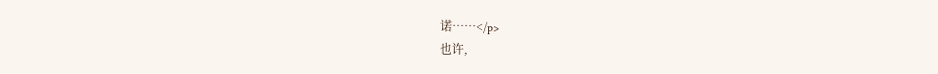诺……</p>
也许,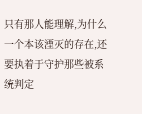只有那人能理解,为什么一个本该湮灭的存在,还要执着于守护那些被系统判定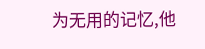为无用的记忆,他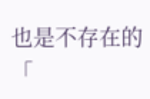也是不存在的「